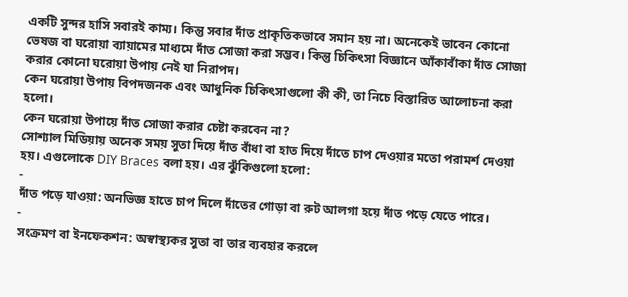একটি সুন্দর হাসি সবারই কাম্য। কিন্তু সবার দাঁত প্রাকৃতিকভাবে সমান হয় না। অনেকেই ভাবেন কোনো ভেষজ বা ঘরোয়া ব্যায়ামের মাধ্যমে দাঁত সোজা করা সম্ভব। কিন্তু চিকিৎসা বিজ্ঞানে আঁকাবাঁকা দাঁত সোজা করার কোনো ঘরোয়া উপায় নেই যা নিরাপদ।
কেন ঘরোয়া উপায় বিপদজনক এবং আধুনিক চিকিৎসাগুলো কী কী, তা নিচে বিস্তারিত আলোচনা করা হলো।
কেন ঘরোয়া উপায়ে দাঁত সোজা করার চেষ্টা করবেন না?
সোশ্যাল মিডিয়ায় অনেক সময় সুতা দিয়ে দাঁত বাঁধা বা হাত দিয়ে দাঁতে চাপ দেওয়ার মতো পরামর্শ দেওয়া হয়। এগুলোকে DIY Braces বলা হয়। এর ঝুঁকিগুলো হলো:
-
দাঁত পড়ে যাওয়া: অনভিজ্ঞ হাতে চাপ দিলে দাঁতের গোড়া বা রুট আলগা হয়ে দাঁত পড়ে যেতে পারে।
-
সংক্রমণ বা ইনফেকশন: অস্বাস্থ্যকর সুতা বা তার ব্যবহার করলে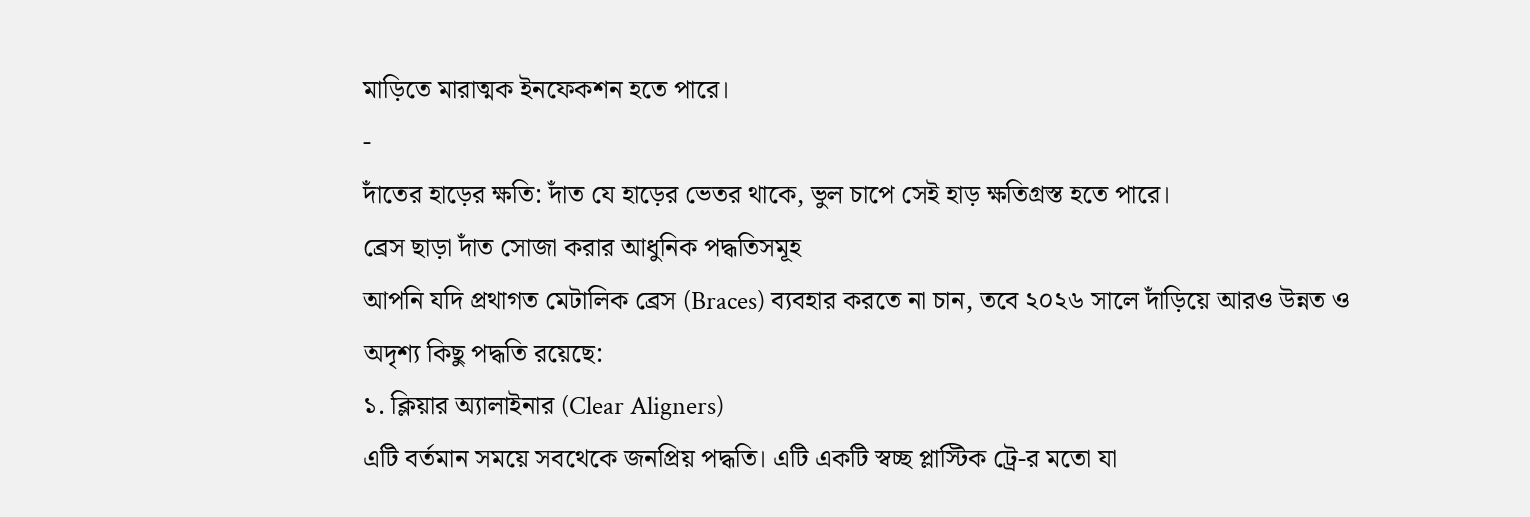মাড়িতে মারাত্মক ইনফেকশন হতে পারে।
-
দাঁতের হাড়ের ক্ষতি: দাঁত যে হাড়ের ভেতর থাকে, ভুল চাপে সেই হাড় ক্ষতিগ্রস্ত হতে পারে।
ব্রেস ছাড়া দাঁত সোজা করার আধুনিক পদ্ধতিসমূহ
আপনি যদি প্রথাগত মেটালিক ব্রেস (Braces) ব্যবহার করতে না চান, তবে ২০২৬ সালে দাঁড়িয়ে আরও উন্নত ও অদৃশ্য কিছু পদ্ধতি রয়েছে:
১. ক্লিয়ার অ্যালাইনার (Clear Aligners)
এটি বর্তমান সময়ে সবথেকে জনপ্রিয় পদ্ধতি। এটি একটি স্বচ্ছ প্লাস্টিক ট্রে-র মতো যা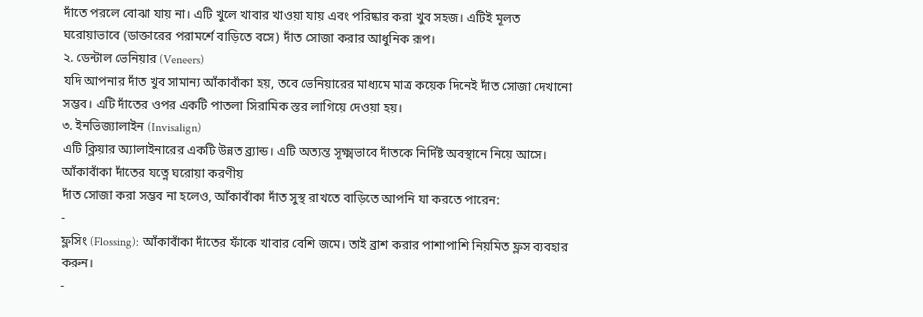দাঁতে পরলে বোঝা যায় না। এটি খুলে খাবার খাওয়া যায় এবং পরিষ্কার করা খুব সহজ। এটিই মূলত ঘরোয়াভাবে (ডাক্তারের পরামর্শে বাড়িতে বসে) দাঁত সোজা করার আধুনিক রূপ।
২. ডেন্টাল ভেনিয়ার (Veneers)
যদি আপনার দাঁত খুব সামান্য আঁকাবাঁকা হয়, তবে ভেনিয়ারের মাধ্যমে মাত্র কয়েক দিনেই দাঁত সোজা দেখানো সম্ভব। এটি দাঁতের ওপর একটি পাতলা সিরামিক স্তর লাগিয়ে দেওয়া হয়।
৩. ইনভিজ্যালাইন (Invisalign)
এটি ক্লিয়ার অ্যালাইনারের একটি উন্নত ব্র্যান্ড। এটি অত্যন্ত সূক্ষ্মভাবে দাঁতকে নির্দিষ্ট অবস্থানে নিয়ে আসে।
আঁকাবাঁকা দাঁতের যত্নে ঘরোয়া করণীয়
দাঁত সোজা করা সম্ভব না হলেও, আঁকাবাঁকা দাঁত সুস্থ রাখতে বাড়িতে আপনি যা করতে পারেন:
-
ফ্লসিং (Flossing): আঁকাবাঁকা দাঁতের ফাঁকে খাবার বেশি জমে। তাই ব্রাশ করার পাশাপাশি নিয়মিত ফ্লস ব্যবহার করুন।
-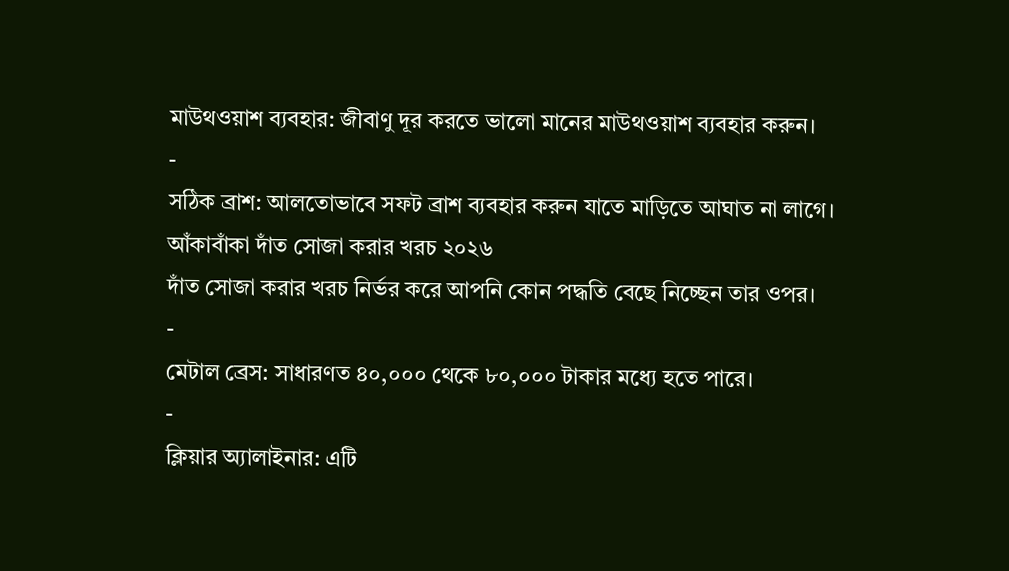মাউথওয়াশ ব্যবহার: জীবাণু দূর করতে ভালো মানের মাউথওয়াশ ব্যবহার করুন।
-
সঠিক ব্রাশ: আলতোভাবে সফট ব্রাশ ব্যবহার করুন যাতে মাড়িতে আঘাত না লাগে।
আঁকাবাঁকা দাঁত সোজা করার খরচ ২০২৬
দাঁত সোজা করার খরচ নির্ভর করে আপনি কোন পদ্ধতি বেছে নিচ্ছেন তার ওপর।
-
মেটাল ব্রেস: সাধারণত ৪০,০০০ থেকে ৮০,০০০ টাকার মধ্যে হতে পারে।
-
ক্লিয়ার অ্যালাইনার: এটি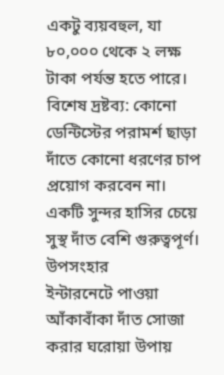একটু ব্যয়বহুল, যা ৮০,০০০ থেকে ২ লক্ষ টাকা পর্যন্ত হতে পারে।
বিশেষ দ্রষ্টব্য: কোনো ডেন্টিস্টের পরামর্শ ছাড়া দাঁতে কোনো ধরণের চাপ প্রয়োগ করবেন না। একটি সুন্দর হাসির চেয়ে সুস্থ দাঁত বেশি গুরুত্বপূর্ণ।
উপসংহার
ইন্টারনেটে পাওয়া আঁকাবাঁকা দাঁত সোজা করার ঘরোয়া উপায়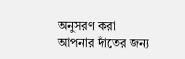অনুসরণ করা আপনার দাঁতের জন্য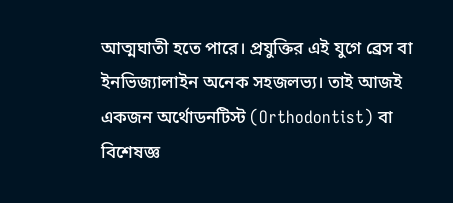আত্মঘাতী হতে পারে। প্রযুক্তির এই যুগে ব্রেস বা ইনভিজ্যালাইন অনেক সহজলভ্য। তাই আজই একজন অর্থোডনটিস্ট (Orthodontist) বা বিশেষজ্ঞ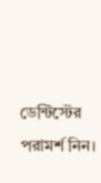ডেন্টিস্টের পরামর্শ নিন।